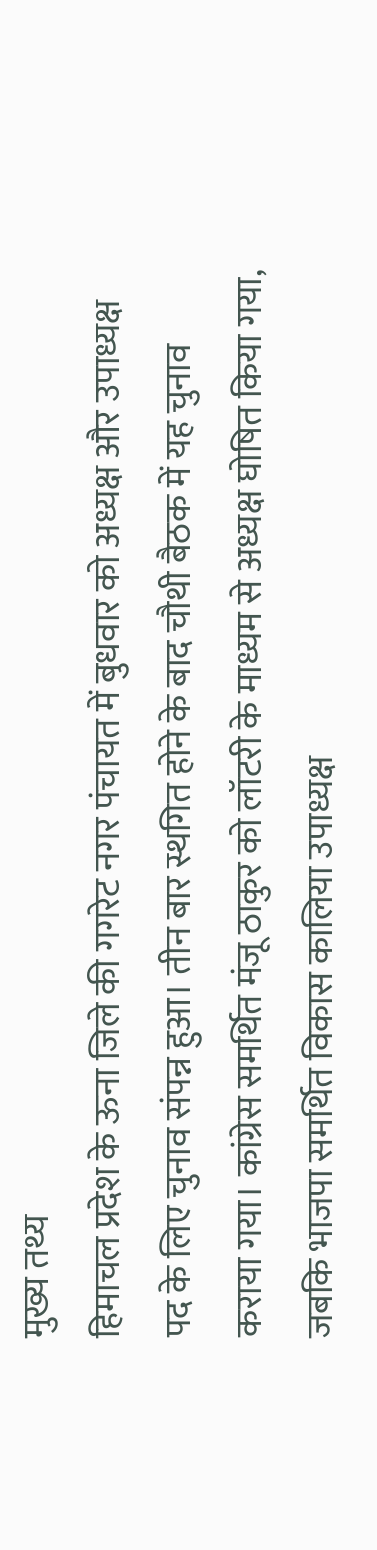मुख्य तथ्य
हिमाचल प्रदेश के ऊना जिले की गगरेट नगर पंचायत में बुधवार को अध्यक्ष और उपाध्यक्ष पद के लिए चुनाव संपन्न हुआ। तीन बार स्थगित होने के बाद चौथी बैठक में यह चुनाव कराया गया। कांग्रेस समर्थित मंजू ठाकुर को लॉटरी के माध्यम से अध्यक्ष घोषित किया गया, जबकि भाजपा समर्थित विकास कालिया उपाध्यक्ष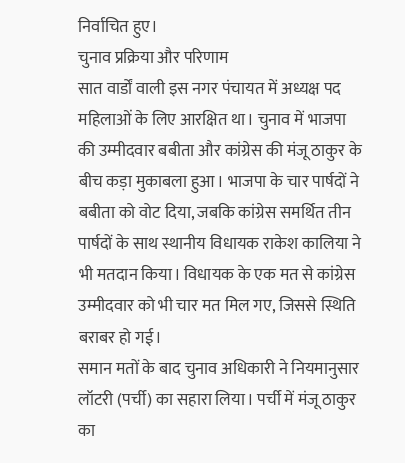निर्वाचित हुए।
चुनाव प्रक्रिया और परिणाम
सात वार्डों वाली इस नगर पंचायत में अध्यक्ष पद महिलाओं के लिए आरक्षित था। चुनाव में भाजपा की उम्मीदवार बबीता और कांग्रेस की मंजू ठाकुर के बीच कड़ा मुकाबला हुआ। भाजपा के चार पार्षदों ने बबीता को वोट दिया, जबकि कांग्रेस समर्थित तीन पार्षदों के साथ स्थानीय विधायक राकेश कालिया ने भी मतदान किया। विधायक के एक मत से कांग्रेस उम्मीदवार को भी चार मत मिल गए, जिससे स्थिति बराबर हो गई।
समान मतों के बाद चुनाव अधिकारी ने नियमानुसार लॉटरी (पर्ची) का सहारा लिया। पर्ची में मंजू ठाकुर का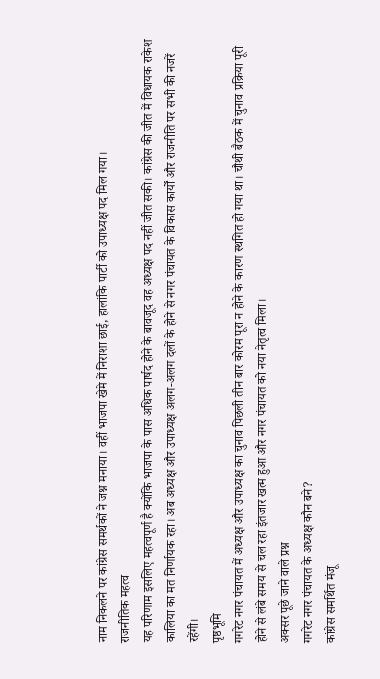नाम निकलने पर कांग्रेस समर्थकों ने जश्न मनाया। वहीं भाजपा खेमे में निराशा छाई, हालांकि पार्टी को उपाध्यक्ष पद मिल गया।
राजनीतिक महत्व
यह परिणाम इसलिए महत्वपूर्ण है क्योंकि भाजपा के पास अधिक पार्षद होने के बावजूद वह अध्यक्ष पद नहीं जीत सकी। कांग्रेस की जीत में विधायक राकेश कालिया का मत निर्णायक रहा। अब अध्यक्ष और उपाध्यक्ष अलग-अलग दलों के होने से नगर पंचायत के विकास कार्यों और राजनीति पर सभी की नजरें रहेंगी।
पृष्ठभूमि
गगरेट नगर पंचायत में अध्यक्ष और उपाध्यक्ष का चुनाव पिछली तीन बार कोरम पूरा न होने के कारण स्थगित हो गया था। चौथी बैठक में चुनाव प्रक्रिया पूरी होने से लंबे समय से चल रहा इंतजार खत्म हुआ और नगर पंचायत को नया नेतृत्व मिला।
अक्सर पूछे जाने वाले प्रश्न
गगरेट नगर पंचायत के अध्यक्ष कौन बने?
कांग्रेस समर्थित मंजू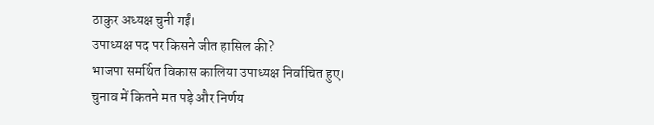ठाकुर अध्यक्ष चुनी गईं।
उपाध्यक्ष पद पर किसने जीत हासिल की?
भाजपा समर्थित विकास कालिया उपाध्यक्ष निर्वाचित हुए।
चुनाव में कितने मत पड़े और निर्णय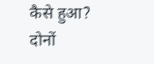कैसे हुआ?
दोनों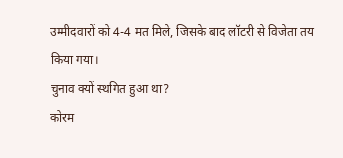उम्मीदवारों को 4-4 मत मिले, जिसके बाद लॉटरी से विजेता तय किया गया।
चुनाव क्यों स्थगित हुआ था?
कोरम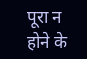पूरा न होने के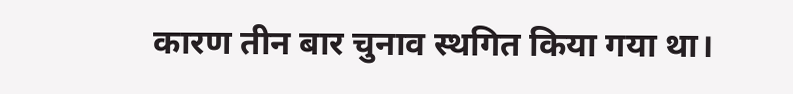कारण तीन बार चुनाव स्थगित किया गया था।